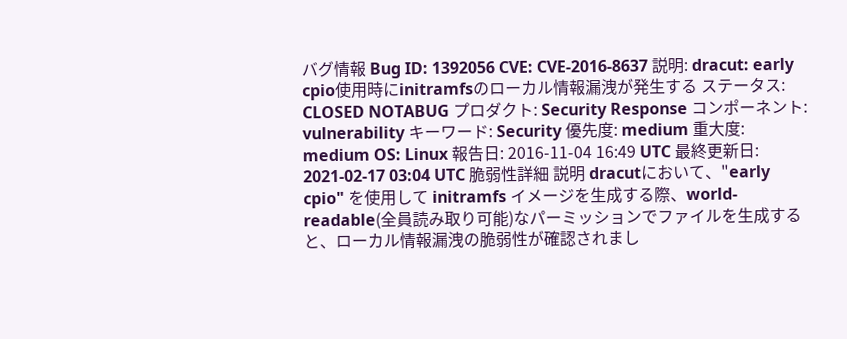バグ情報 Bug ID: 1392056 CVE: CVE-2016-8637 説明: dracut: early cpio使用時にinitramfsのローカル情報漏洩が発生する ステータス: CLOSED NOTABUG プロダクト: Security Response コンポーネント: vulnerability キーワード: Security 優先度: medium 重大度: medium OS: Linux 報告日: 2016-11-04 16:49 UTC 最終更新日: 2021-02-17 03:04 UTC 脆弱性詳細 説明 dracutにおいて、"early cpio" を使用して initramfs イメージを生成する際、world-readable(全員読み取り可能)なパーミッションでファイルを生成すると、ローカル情報漏洩の脆弱性が確認されまし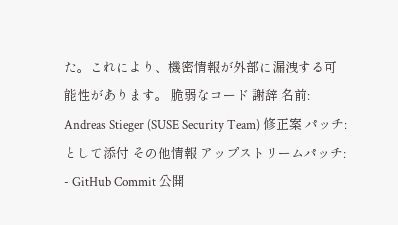た。これにより、機密情報が外部に漏洩する可能性があります。 脆弱なコード 謝辞 名前: Andreas Stieger (SUSE Security Team) 修正案 パッチ: として添付 その他情報 アップストリームパッチ: - GitHub Commit 公開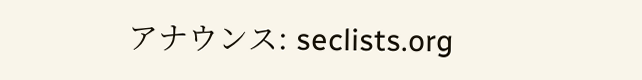アナウンス: seclists.org